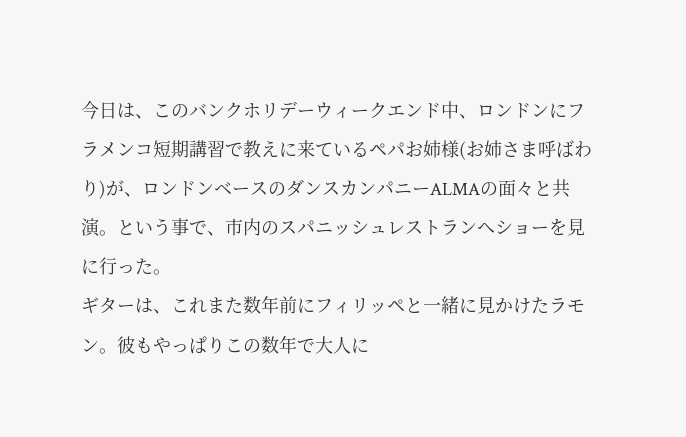今日は、このバンクホリデーウィークエンド中、ロンドンにフラメンコ短期講習で教えに来ているペパお姉様(お姉さま呼ばわり)が、ロンドンベースのダンスカンパニーALMAの面々と共演。という事で、市内のスパニッシュレストランへショーを見に行った。
ギターは、これまた数年前にフィリッペと一緒に見かけたラモン。彼もやっぱりこの数年で大人に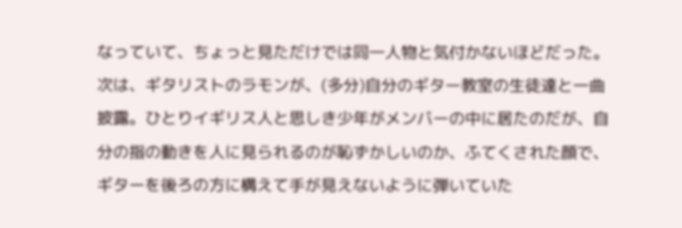なっていて、ちょっと見ただけでは同一人物と気付かないほどだった。
次は、ギタリストのラモンが、(多分)自分のギター教室の生徒達と一曲披露。ひとりイギリス人と思しき少年がメンバーの中に居たのだが、自分の指の動きを人に見られるのが恥ずかしいのか、ふてくされた顔で、ギターを後ろの方に構えて手が見えないように弾いていた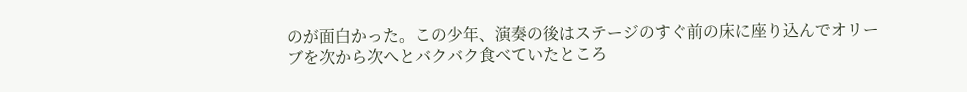のが面白かった。この少年、演奏の後はステージのすぐ前の床に座り込んでオリーブを次から次へとバクバク食べていたところ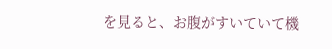を見ると、お腹がすいていて機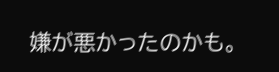嫌が悪かったのかも。